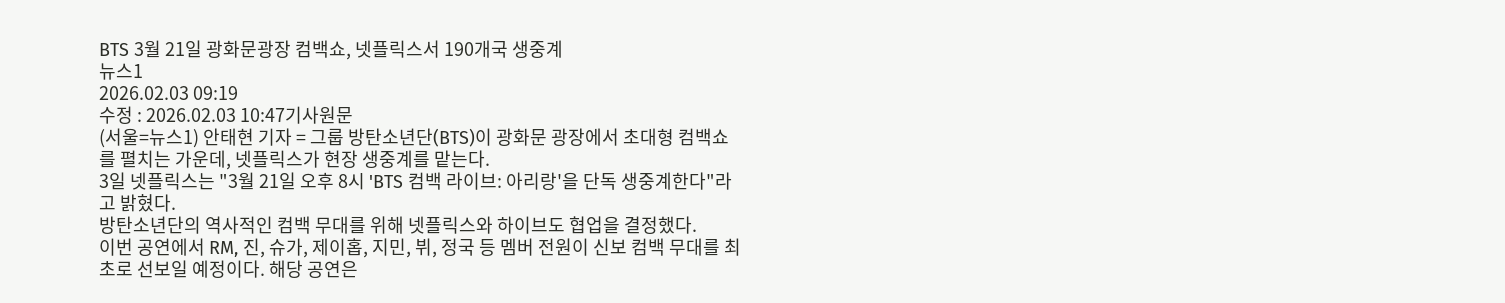BTS 3월 21일 광화문광장 컴백쇼, 넷플릭스서 190개국 생중계
뉴스1
2026.02.03 09:19
수정 : 2026.02.03 10:47기사원문
(서울=뉴스1) 안태현 기자 = 그룹 방탄소년단(BTS)이 광화문 광장에서 초대형 컴백쇼를 펼치는 가운데, 넷플릭스가 현장 생중계를 맡는다.
3일 넷플릭스는 "3월 21일 오후 8시 'BTS 컴백 라이브: 아리랑'을 단독 생중계한다"라고 밝혔다.
방탄소년단의 역사적인 컴백 무대를 위해 넷플릭스와 하이브도 협업을 결정했다.
이번 공연에서 RM, 진, 슈가, 제이홉, 지민, 뷔, 정국 등 멤버 전원이 신보 컴백 무대를 최초로 선보일 예정이다. 해당 공연은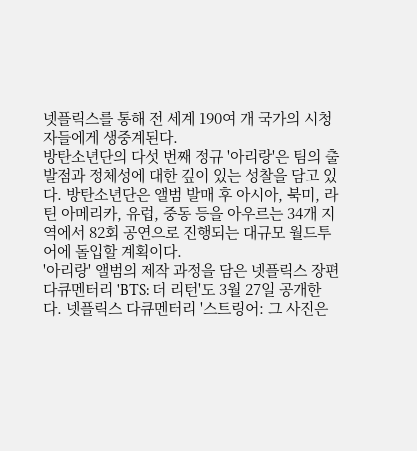넷플릭스를 통해 전 세계 190여 개 국가의 시청자들에게 생중계된다.
방탄소년단의 다섯 번째 정규 '아리랑'은 팀의 출발점과 정체성에 대한 깊이 있는 성찰을 담고 있다. 방탄소년단은 앨범 발매 후 아시아, 북미, 라틴 아메리카, 유럽, 중동 등을 아우르는 34개 지역에서 82회 공연으로 진행되는 대규모 월드투어에 돌입할 계획이다.
'아리랑' 앨범의 제작 과정을 담은 넷플릭스 장편 다큐멘터리 'BTS: 더 리턴'도 3월 27일 공개한다. 넷플릭스 다큐멘터리 '스트링어: 그 사진은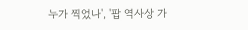누가 찍었나', '팝 역사상 가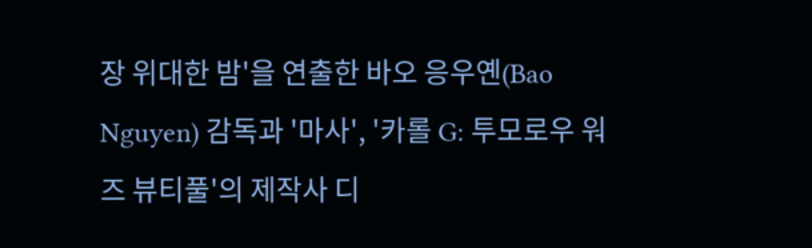장 위대한 밤'을 연출한 바오 응우옌(Bao Nguyen) 감독과 '마사', '카롤 G: 투모로우 워즈 뷰티풀'의 제작사 디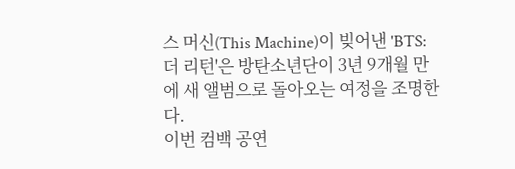스 머신(This Machine)이 빚어낸 'BTS: 더 리턴'은 방탄소년단이 3년 9개월 만에 새 앨범으로 돌아오는 여정을 조명한다.
이번 컴백 공연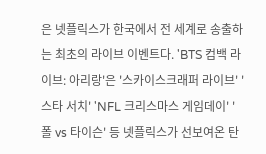은 넷플릭스가 한국에서 전 세계로 송출하는 최초의 라이브 이벤트다. 'BTS 컴백 라이브: 아리랑'은 '스카이스크래퍼 라이브' '스타 서치' 'NFL 크리스마스 게임데이' '폴 vs 타이슨' 등 넷플릭스가 선보여온 탄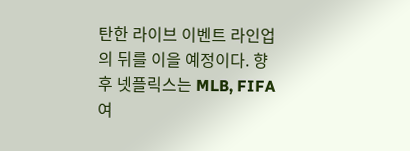탄한 라이브 이벤트 라인업의 뒤를 이을 예정이다. 향후 넷플릭스는 MLB, FIFA 여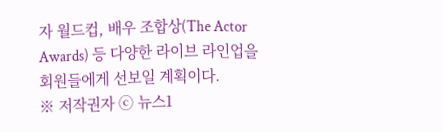자 월드컵, 배우 조합상(The Actor Awards) 등 다양한 라이브 라인업을 회원들에게 선보일 계획이다.
※ 저작권자 ⓒ 뉴스1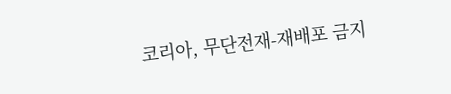코리아, 무단전재-재배포 금지